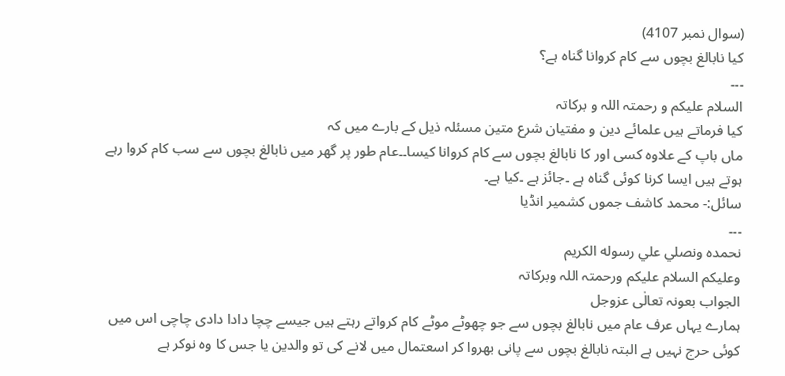(سوال نمبر 4107)
کیا نابالغ بچوں سے کام کروانا گناہ ہے؟
۔۔۔
السلام علیکم و رحمتہ اللہ و برکاتہ
کیا فرماتے ہیں علمائے دین و مفتیان شرع متین مسئلہ ذیل کے بارے میں کہ
ماں باپ کے علاوہ کسی اور کا نابالغ بچوں سے کام کروانا کیسا۔۔عام طور پر گھر میں نابالغ بچوں سے سب کام کروا رہے ہوتے ہیں ایسا کرنا کوئی گناہ ہے ۔جائز ہے ۔کیا ہے۔
سائل:- محمد کاشف جموں کشمیر انڈیا
۔۔۔
نحمده ونصلي علي رسوله الكريم
وعلیکم السلام علیکم ورحمتہ اللہ وبرکاتہ
الجواب بعونہ تعالٰی عزوجل
ہمارے یہاں عرف عام میں نابالغ بچوں سے جو چھوٹے موٹے کام کرواتے رہتے ہیں جیسے چچا دادا دادی چاچی اس میں کوئی حرج نہیں ہے البتہ نابالغ بچوں سے پانی بھروا کر اسعتمال میں لانے کی تو والدین یا جس کا وہ نوکر ہے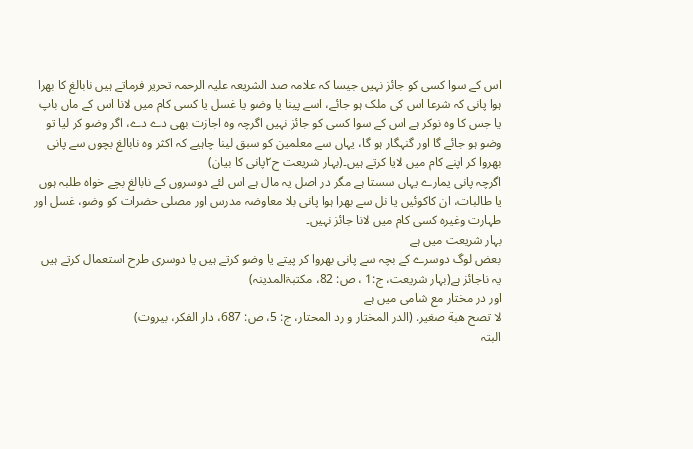اس کے سوا کسی کو جائز نہیں جیسا کہ علامہ صد الشریعہ علیہ الرحمہ تحریر فرماتے ہیں نابالغ کا بھرا ہوا پانی کہ شرعا اس کی ملک ہو جائے، اسے پینا یا وضو یا غسل یا کسی کام میں لانا اس کے ماں باپ یا جس کا وہ نوکر ہے اس کے سوا کسی کو جائز نہیں اگرچہ وہ اجازت بھی دے دے، اگر وضو کر لیا تو وضو ہو جائے گا اور گنہگار ہو گا، یہاں سے معلمین کو سبق لینا چاہیے کہ اکثر وہ نابالغ بچوں سے پانی بھروا کر اپنے کام میں لایا کرتے ہیں۔(بہار شریعت ح۲پانی کا بیان)
اگرچہ پانی یمارے یہاں سستا ہے مگر در اصل یہ مال ہے اس لئے دوسروں کے نابالغ بچے خواہ طلبہ ہوں یا طالبات، ان کاکوئیں یا نل سے بھرا ہوا پانی بلا معاوضہ مدرس اور مصلی حضرات کو وضو، غسل اور طہارت وغیرہ کسی کام میں لانا جائز نہیں۔
بہار شریعت میں ہے
بعض لوگ دوسرے کے بچہ سے پانی بھروا کر پیتے یا وضو کرتے ہیں یا دوسری طرح استعمال کرتے ہیں یہ ناجائز ہے(بہار شریعت، ج:1 ، ص: 82، مکتبۃالمدینہ)
اور در مختار مع شامی میں ہے
لا تصح هبة صغير. (الدر المختار و رد المحتار، ج: 5، ص: 687، دار الفكر، بيروت)
البتہ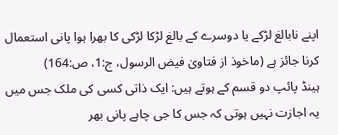اپنے نابالغ لڑکے یا دوسرے کے بالغ لڑکا لڑکی کا بھرا ہوا پانی استعمال کرنا جائز ہے (ماخوذ از فتاویٰ فیض الرسول، ج:1، ص:164)
ہینڈ پائپ دو قسم کے ہوتے ہیں: ایک ذاتی کسی کی ملک جس میں یہ اجازت نہیں ہوتی کہ جس کا جی چاہے پانی بھر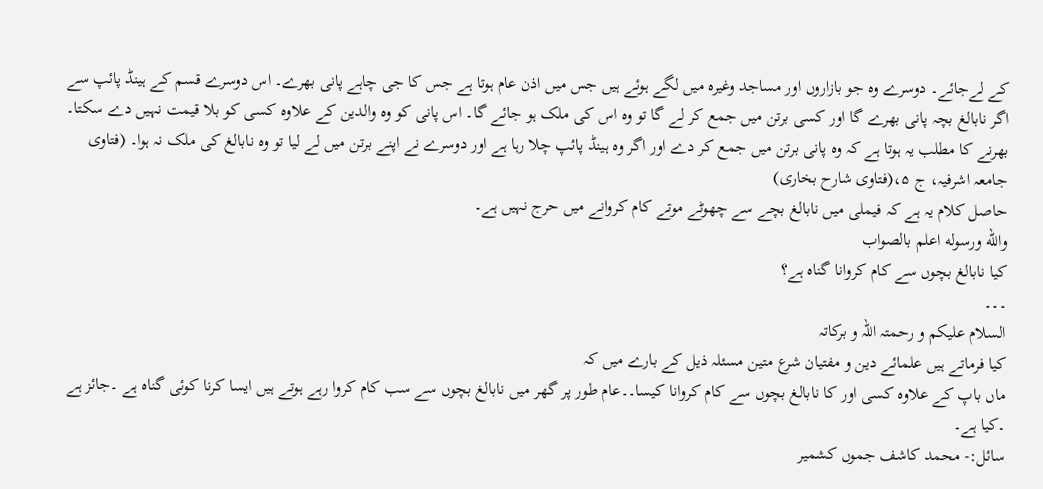کے لےجائے۔ دوسرے وہ جو بازاروں اور مساجد وغیرہ میں لگے ہوئے ہیں جس میں اذن عام ہوتا ہے جس کا جی چاہے پانی بھرے۔ اس دوسرے قسم کے ہینڈ پائپ سے اگر نابالغ بچہ پانی بھرے گا اور کسی برتن میں جمع کر لے گا تو وہ اس کی ملک ہو جائے گا۔ اس پانی کو وہ والدین کے علاوہ کسی کو بلا قیمت نہیں دے سکتا۔ بھرنے کا مطلب یہ ہوتا ہے کہ وہ پانی برتن میں جمع کر دے اور اگر وہ ہینڈ پائپ چلا رہا ہے اور دوسرے نے اپنے برتن میں لے لیا تو وہ نابالغ کی ملک نہ ہوا۔ (فتاوی جامعہ اشرفیہ، ج ۵،(فتاوی شارح بخاری)
حاصل کلام یہ ہے کہ فیملی میں نابالغ بچے سے چھوٹے موتے کام کروانے میں حرج نہیں ہے۔
والله ورسوله اعلم بالصواب
کیا نابالغ بچوں سے کام کروانا گناہ ہے؟
۔۔۔
السلام علیکم و رحمتہ اللہ و برکاتہ
کیا فرماتے ہیں علمائے دین و مفتیان شرع متین مسئلہ ذیل کے بارے میں کہ
ماں باپ کے علاوہ کسی اور کا نابالغ بچوں سے کام کروانا کیسا۔۔عام طور پر گھر میں نابالغ بچوں سے سب کام کروا رہے ہوتے ہیں ایسا کرنا کوئی گناہ ہے ۔جائز ہے ۔کیا ہے۔
سائل:- محمد کاشف جموں کشمیر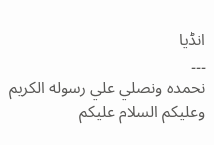انڈیا
۔۔۔
نحمده ونصلي علي رسوله الكريم
وعلیکم السلام علیکم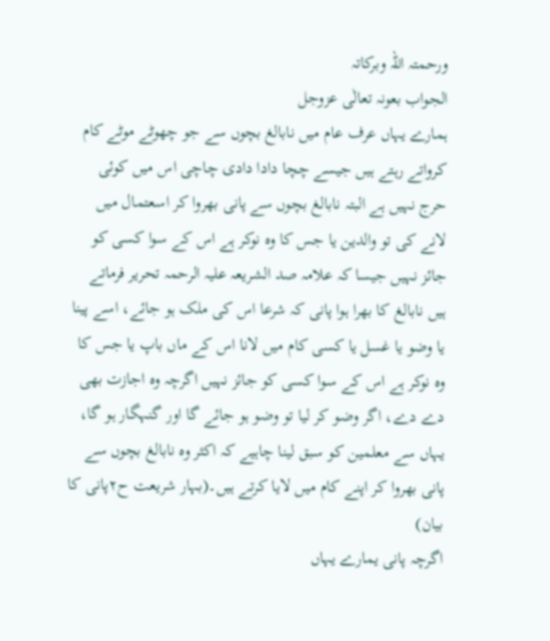ورحمتہ اللہ وبرکاتہ
الجواب بعونہ تعالٰی عزوجل
ہمارے یہاں عرف عام میں نابالغ بچوں سے جو چھوٹے موٹے کام کرواتے رہتے ہیں جیسے چچا دادا دادی چاچی اس میں کوئی حرج نہیں ہے البتہ نابالغ بچوں سے پانی بھروا کر اسعتمال میں لانے کی تو والدین یا جس کا وہ نوکر ہے اس کے سوا کسی کو جائز نہیں جیسا کہ علامہ صد الشریعہ علیہ الرحمہ تحریر فرماتے ہیں نابالغ کا بھرا ہوا پانی کہ شرعا اس کی ملک ہو جائے، اسے پینا یا وضو یا غسل یا کسی کام میں لانا اس کے ماں باپ یا جس کا وہ نوکر ہے اس کے سوا کسی کو جائز نہیں اگرچہ وہ اجازت بھی دے دے، اگر وضو کر لیا تو وضو ہو جائے گا اور گنہگار ہو گا، یہاں سے معلمین کو سبق لینا چاہیے کہ اکثر وہ نابالغ بچوں سے پانی بھروا کر اپنے کام میں لایا کرتے ہیں۔(بہار شریعت ح۲پانی کا بیان)
اگرچہ پانی یمارے یہاں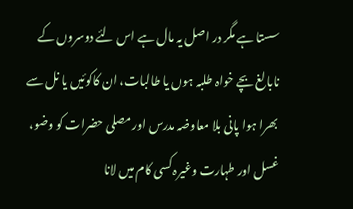سستا ہے مگر در اصل یہ مال ہے اس لئے دوسروں کے نابالغ بچے خواہ طلبہ ہوں یا طالبات، ان کاکوئیں یا نل سے بھرا ہوا پانی بلا معاوضہ مدرس اور مصلی حضرات کو وضو، غسل اور طہارت وغیرہ کسی کام میں لانا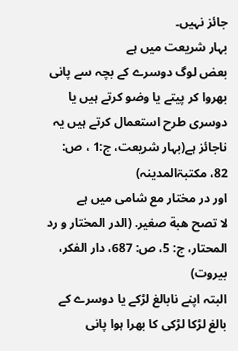جائز نہیں۔
بہار شریعت میں ہے
بعض لوگ دوسرے کے بچہ سے پانی بھروا کر پیتے یا وضو کرتے ہیں یا دوسری طرح استعمال کرتے ہیں یہ ناجائز ہے(بہار شریعت، ج:1 ، ص: 82، مکتبۃالمدینہ)
اور در مختار مع شامی میں ہے
لا تصح هبة صغير. (الدر المختار و رد المحتار، ج: 5، ص: 687، دار الفكر، بيروت)
البتہ اپنے نابالغ لڑکے یا دوسرے کے بالغ لڑکا لڑکی کا بھرا ہوا پانی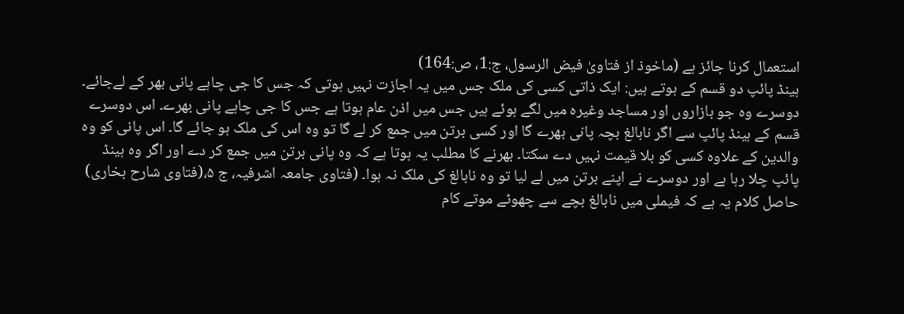استعمال کرنا جائز ہے (ماخوذ از فتاویٰ فیض الرسول، ج:1، ص:164)
ہینڈ پائپ دو قسم کے ہوتے ہیں: ایک ذاتی کسی کی ملک جس میں یہ اجازت نہیں ہوتی کہ جس کا جی چاہے پانی بھر کے لےجائے۔ دوسرے وہ جو بازاروں اور مساجد وغیرہ میں لگے ہوئے ہیں جس میں اذن عام ہوتا ہے جس کا جی چاہے پانی بھرے۔ اس دوسرے قسم کے ہینڈ پائپ سے اگر نابالغ بچہ پانی بھرے گا اور کسی برتن میں جمع کر لے گا تو وہ اس کی ملک ہو جائے گا۔ اس پانی کو وہ والدین کے علاوہ کسی کو بلا قیمت نہیں دے سکتا۔ بھرنے کا مطلب یہ ہوتا ہے کہ وہ پانی برتن میں جمع کر دے اور اگر وہ ہینڈ پائپ چلا رہا ہے اور دوسرے نے اپنے برتن میں لے لیا تو وہ نابالغ کی ملک نہ ہوا۔ (فتاوی جامعہ اشرفیہ، ج ۵،(فتاوی شارح بخاری)
حاصل کلام یہ ہے کہ فیملی میں نابالغ بچے سے چھوٹے موتے کام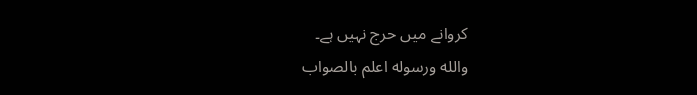کروانے میں حرج نہیں ہے۔
والله ورسوله اعلم بالصواب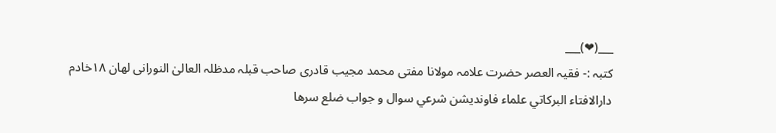___(❤)___
کتبہ :- فقیہ العصر حضرت علامہ مولانا مفتی محمد مجيب قادری صاحب قبلہ مدظلہ العالیٰ النورانی لهان ١٨خادم دارالافتاء البركاتي علماء فاونديشن شرعي سوال و جواب ضلع سرها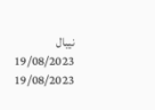نيبال
19/08/2023
19/08/2023